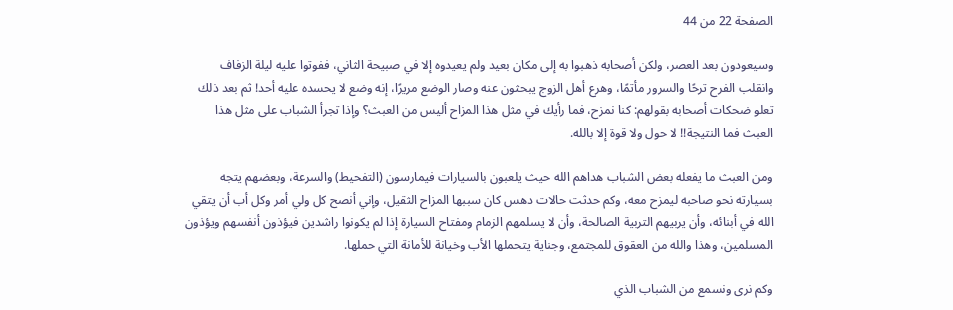الصفحة 22 من 44

وسيعودون بعد العصر، ولكن أصحابه ذهبوا به إلى مكان بعيد ولم يعيدوه إلا في صبيحة الثاني، ففوتوا عليه ليلة الزفاف وانقلب الفرح ترحًا والسرور مأتمًا، وهرع أهل الزوج يبحثون عنه وصار الوضع مريرًا، إنه وضع لا يحسده عليه أحد! ثم بعد ذلك تعلو ضحكات أصحابه بقولهم: كنا نمزح، فما رأيك في مثل هذا المزاح أليس من العبث؟ وإذا تجرأ الشباب على مثل هذا العبث فما النتيجة!! لا حول ولا قوة إلا بالله.

ومن العبث ما يفعله بعض الشباب هداهم الله حيث يلعبون بالسيارات فيمارسون (التفحيط) والسرعة، وبعضهم يتجه بسيارته نحو صاحبه ليمزح معه، وكم حدثت حالات دهس كان سببها المزاح الثقيل، وإني أنصح كل ولي أمر وكل أب أن يتقي الله في أبنائه، وأن يربيهم التربية الصالحة، وأن لا يسلمهم الزمام ومفتاح السيارة إذا لم يكونوا راشدين فيؤذون أنفسهم ويؤذون المسلمين، وهذا والله من العقوق للمجتمع، وجناية يتحملها الأب وخيانة للأمانة التي حملها.

وكم نرى ونسمع من الشباب الذي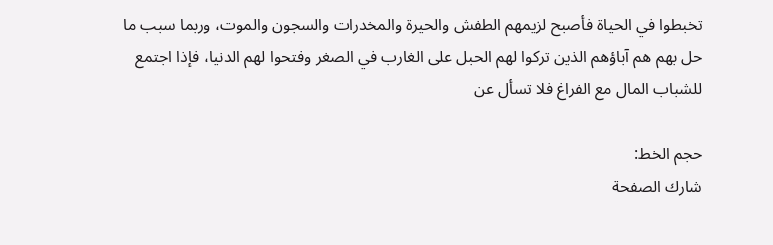تخبطوا في الحياة فأصبح لزيمهم الطفش والحيرة والمخدرات والسجون والموت، وربما سبب ما حل بهم هم آباؤهم الذين تركوا لهم الحبل على الغارب في الصغر وفتحوا لهم الدنيا، فإذا اجتمع للشباب المال مع الفراغ فلا تسأل عن

حجم الخط:
شارك الصفحة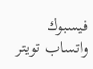فيسبوك واتساب تويتر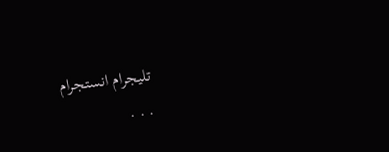تليجرام انستجرام
. . .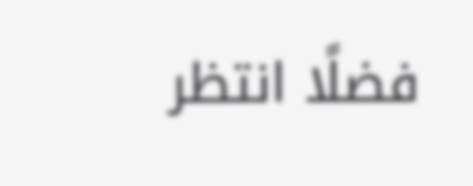فضلًا انتظر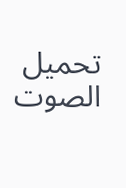تحميل الصوت